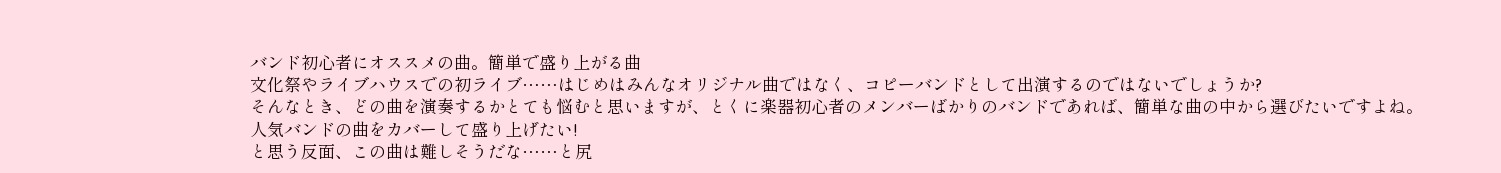バンド初心者にオススメの曲。簡単で盛り上がる曲
文化祭やライブハウスでの初ライブ……はじめはみんなオリジナル曲ではなく、コピーバンドとして出演するのではないでしょうか?
そんなとき、どの曲を演奏するかとても悩むと思いますが、とくに楽器初心者のメンバーばかりのバンドであれば、簡単な曲の中から選びたいですよね。
人気バンドの曲をカバーして盛り上げたい!
と思う反面、この曲は難しそうだな……と尻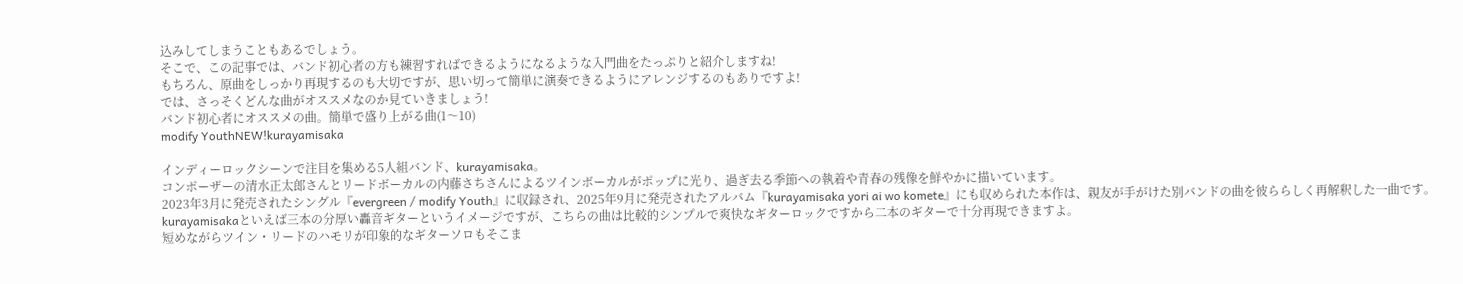込みしてしまうこともあるでしょう。
そこで、この記事では、バンド初心者の方も練習すればできるようになるような入門曲をたっぷりと紹介しますね!
もちろん、原曲をしっかり再現するのも大切ですが、思い切って簡単に演奏できるようにアレンジするのもありですよ!
では、さっそくどんな曲がオススメなのか見ていきましょう!
バンド初心者にオススメの曲。簡単で盛り上がる曲(1〜10)
modify YouthNEW!kurayamisaka

インディーロックシーンで注目を集める5人組バンド、kurayamisaka。
コンポーザーの清水正太郎さんとリードボーカルの内藤さちさんによるツインボーカルがポップに光り、過ぎ去る季節への執着や青春の残像を鮮やかに描いています。
2023年3月に発売されたシングル『evergreen / modify Youth』に収録され、2025年9月に発売されたアルバム『kurayamisaka yori ai wo komete』にも収められた本作は、親友が手がけた別バンドの曲を彼ららしく再解釈した一曲です。
kurayamisakaといえば三本の分厚い轟音ギターというイメージですが、こちらの曲は比較的シンプルで爽快なギターロックですから二本のギターで十分再現できますよ。
短めながらツイン・リードのハモリが印象的なギターソロもそこま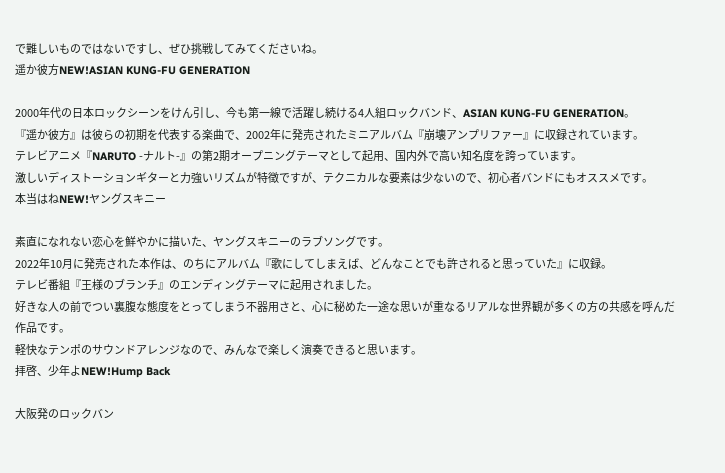で難しいものではないですし、ぜひ挑戦してみてくださいね。
遥か彼方NEW!ASIAN KUNG-FU GENERATION

2000年代の日本ロックシーンをけん引し、今も第一線で活躍し続ける4人組ロックバンド、ASIAN KUNG-FU GENERATION。
『遥か彼方』は彼らの初期を代表する楽曲で、2002年に発売されたミニアルバム『崩壊アンプリファー』に収録されています。
テレビアニメ『NARUTO -ナルト-』の第2期オープニングテーマとして起用、国内外で高い知名度を誇っています。
激しいディストーションギターと力強いリズムが特徴ですが、テクニカルな要素は少ないので、初心者バンドにもオススメです。
本当はねNEW!ヤングスキニー

素直になれない恋心を鮮やかに描いた、ヤングスキニーのラブソングです。
2022年10月に発売された本作は、のちにアルバム『歌にしてしまえば、どんなことでも許されると思っていた』に収録。
テレビ番組『王様のブランチ』のエンディングテーマに起用されました。
好きな人の前でつい裏腹な態度をとってしまう不器用さと、心に秘めた一途な思いが重なるリアルな世界観が多くの方の共感を呼んだ作品です。
軽快なテンポのサウンドアレンジなので、みんなで楽しく演奏できると思います。
拝啓、少年よNEW!Hump Back

大阪発のロックバン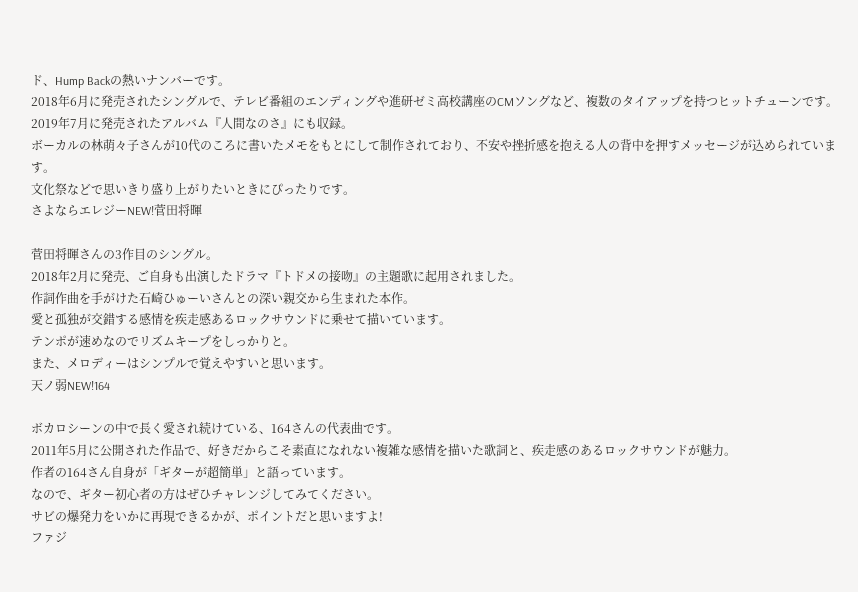ド、Hump Backの熱いナンバーです。
2018年6月に発売されたシングルで、テレビ番組のエンディングや進研ゼミ高校講座のCMソングなど、複数のタイアップを持つヒットチューンです。
2019年7月に発売されたアルバム『人間なのさ』にも収録。
ボーカルの林萌々子さんが10代のころに書いたメモをもとにして制作されており、不安や挫折感を抱える人の背中を押すメッセージが込められています。
文化祭などで思いきり盛り上がりたいときにぴったりです。
さよならエレジーNEW!菅田将暉

菅田将暉さんの3作目のシングル。
2018年2月に発売、ご自身も出演したドラマ『トドメの接吻』の主題歌に起用されました。
作詞作曲を手がけた石崎ひゅーいさんとの深い親交から生まれた本作。
愛と孤独が交錯する感情を疾走感あるロックサウンドに乗せて描いています。
テンポが速めなのでリズムキープをしっかりと。
また、メロディーはシンプルで覚えやすいと思います。
天ノ弱NEW!164

ボカロシーンの中で長く愛され続けている、164さんの代表曲です。
2011年5月に公開された作品で、好きだからこそ素直になれない複雑な感情を描いた歌詞と、疾走感のあるロックサウンドが魅力。
作者の164さん自身が「ギターが超簡単」と語っています。
なので、ギター初心者の方はぜひチャレンジしてみてください。
サビの爆発力をいかに再現できるかが、ポイントだと思いますよ!
ファジ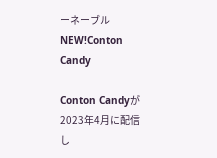ーネーブルNEW!Conton Candy

Conton Candyが2023年4月に配信し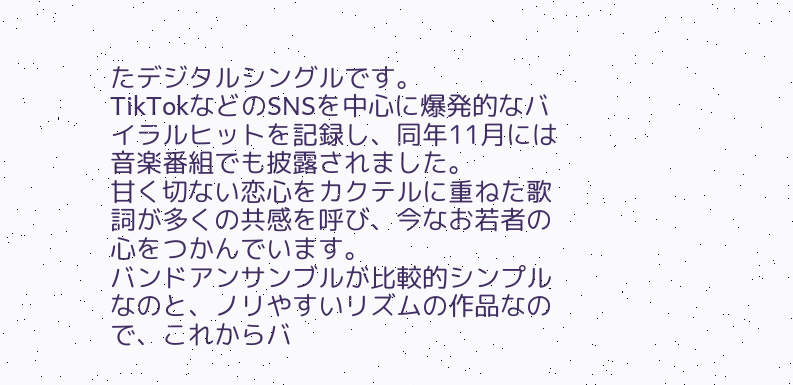たデジタルシングルです。
TikTokなどのSNSを中心に爆発的なバイラルヒットを記録し、同年11月には音楽番組でも披露されました。
甘く切ない恋心をカクテルに重ねた歌詞が多くの共感を呼び、今なお若者の心をつかんでいます。
バンドアンサンブルが比較的シンプルなのと、ノリやすいリズムの作品なので、これからバ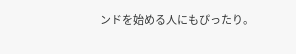ンドを始める人にもぴったり。